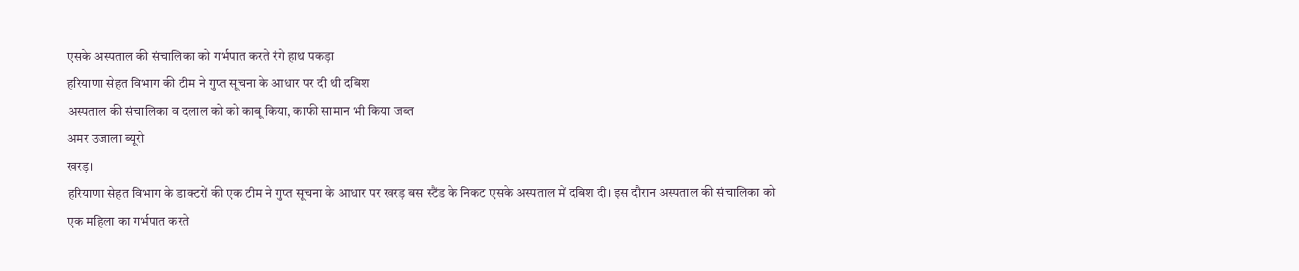एसके अस्पताल की संचालिका को गर्भपात करते रंगे हाथ पकड़ा
हरियाणा सेहत विभाग की टीम ने गुप्त सूचना के आधार पर दी थी दबिश
अस्पताल की संचालिका व दलाल को को काबू किया, काफी सामान भी किया जब्त
अमर उजाला ब्यूरो
खरड़।
हरियाणा सेहत विभाग के डाक्टरों की एक टीम ने गुप्त सूचना के आधार पर खरड़ बस स्टैंड के निकट एसके अस्पताल में दबिश दी। इस दौरान अस्पताल की संचालिका को एक महिला का गर्भपात करते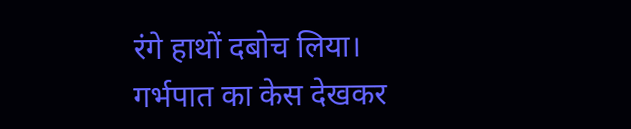रंगे हाथों दबोच लिया। गर्भपात का केस देखकर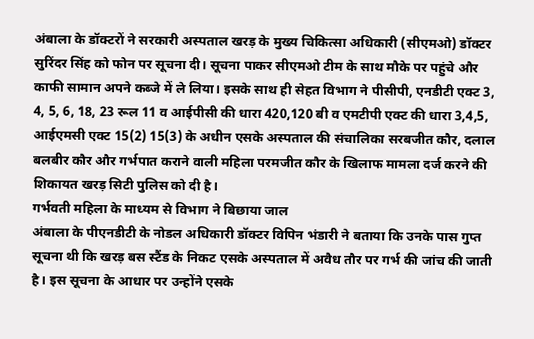अंबाला के डॉक्टरों ने सरकारी अस्पताल खरड़ के मुख्य चिकित्सा अधिकारी (सीएमओ) डॉक्टर सुरिंदर सिंह को फोन पर सूचना दी। सूचना पाकर सीएमओ टीम के साथ मौके पर पहुंचे और काफी सामान अपने कब्जे में ले लिया। इसके साथ ही सेहत विभाग ने पीसीपी, एनडीटी एक्ट 3, 4, 5, 6, 18, 23 रूल 11 व आईपीसी की धारा 420,120 बी व एमटीपी एक्ट की धारा 3,4,5, आईएमसी एक्ट 15(2) 15(3) के अधीन एसके अस्पताल की संचालिका सरबजीत कौर, दलाल बलबीर कौर और गर्भपात कराने वाली महिला परमजीत कौर के खिलाफ मामला दर्ज करने की शिकायत खरड़ सिटी पुलिस को दी है।
गर्भवती महिला के माध्यम से विभाग ने बिछाया जाल
अंबाला के पीएनडीटी के नोडल अधिकारी डॉक्टर विपिन भंडारी ने बताया कि उनके पास गुप्त सूचना थी कि खरड़ बस स्टैंड के निकट एसके अस्पताल में अवैध तौर पर गर्भ की जांच की जाती है। इस सूचना के आधार पर उन्होंने एसके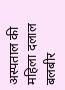अस्पताल की महिला दलाल बलबीर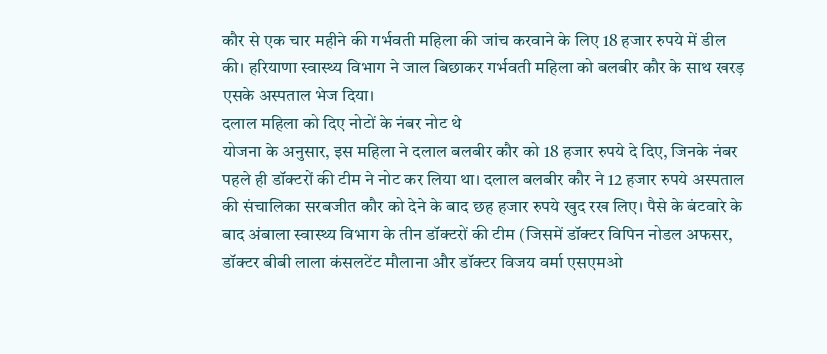कौर से एक चार महीने की गर्भवती महिला की जांच करवाने के लिए 18 हजार रुपये में डील की। हरियाणा स्वास्थ्य विभाग ने जाल बिछाकर गर्भवती महिला को बलबीर कौर के साथ खरड़ एसके अस्पताल भेज दिया।
दलाल महिला को दिए नोटों के नंबर नोट थे
योजना के अनुसार, इस महिला ने दलाल बलबीर कौर को 18 हजार रुपये दे दिए, जिनके नंबर पहले ही डॉक्टरों की टीम ने नोट कर लिया था। दलाल बलबीर कौर ने 12 हजार रुपये अस्पताल की संचालिका सरबजीत कौर को देने के बाद छह हजार रुपये खुद रख लिए। पैसे के बंटवारे के बाद अंबाला स्वास्थ्य विभाग के तीन डॉक्टरों की टीम (जिसमें डॉक्टर विपिन नोडल अफसर, डॉक्टर बीबी लाला कंसलटेंट मौलाना और डॉक्टर विजय वर्मा एसएमओ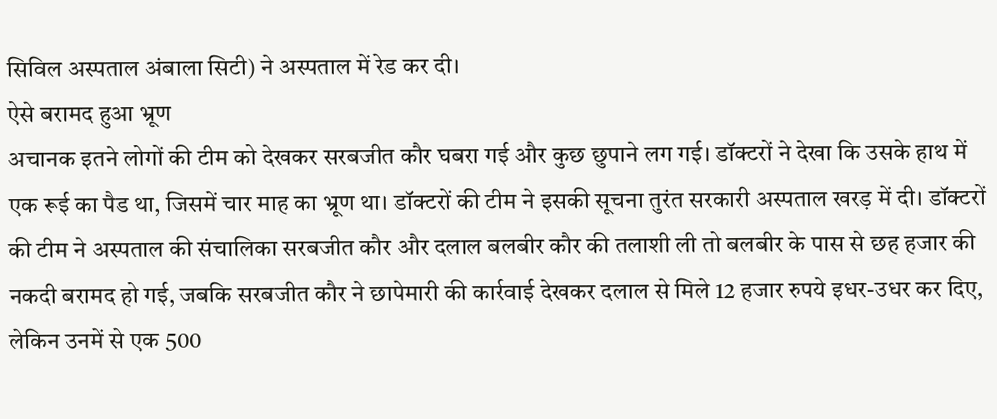सिविल अस्पताल अंबाला सिटी) ने अस्पताल में रेड कर दी।
ऐसे बरामद हुआ भ्रूण
अचानक इतने लोगों की टीम को देखकर सरबजीत कौर घबरा गई और कुछ छुपाने लग गई। डॉक्टरों ने देखा कि उसके हाथ में एक रूई का पैड था, जिसमें चार माह का भ्रूण था। डॉक्टरों की टीम ने इसकी सूचना तुरंत सरकारी अस्पताल खरड़ में दी। डॉक्टरों की टीम ने अस्पताल की संचालिका सरबजीत कौर और दलाल बलबीर कौर की तलाशी ली तो बलबीर के पास से छह हजार की नकदी बरामद हो गई, जबकि सरबजीत कौर ने छापेमारी की कार्रवाई देखकर दलाल से मिले 12 हजार रुपये इधर-उधर कर दिए, लेकिन उनमें से एक 500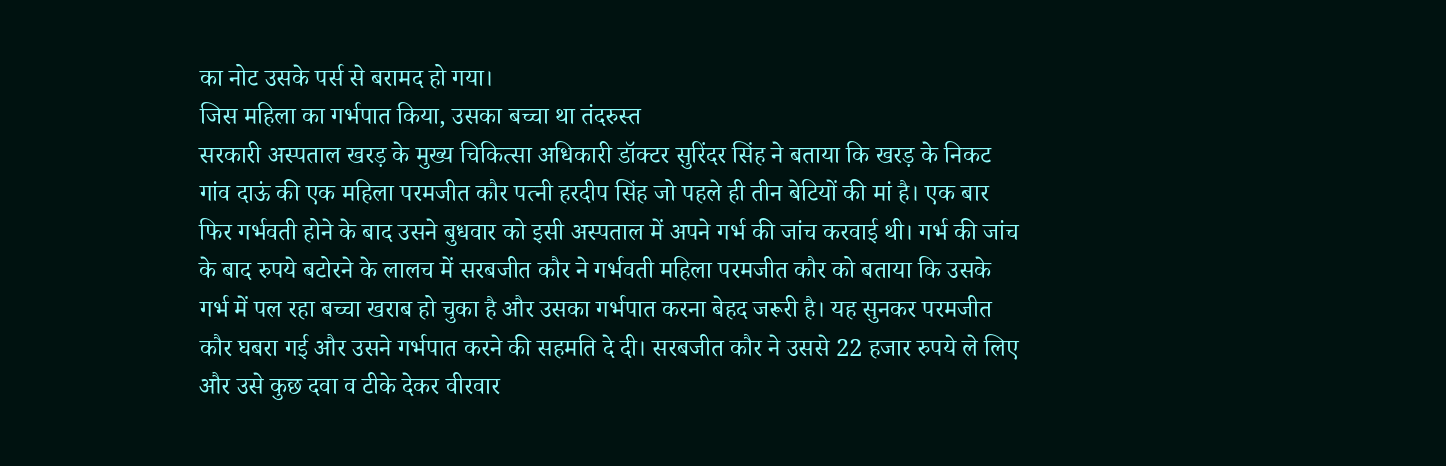का नोट उसके पर्स से बरामद हो गया।
जिस महिला का गर्भपात किया, उसका बच्चा था तंदरुस्त
सरकारी अस्पताल खरड़ के मुख्य चिकित्सा अधिकारी डॉक्टर सुरिंदर सिंह ने बताया कि खरड़ के निकट गांव दाऊं की एक महिला परमजीत कौर पत्नी हरदीप सिंह जो पहले ही तीन बेटियों की मां है। एक बार फिर गर्भवती होने के बाद उसने बुधवार को इसी अस्पताल में अपने गर्भ की जांच करवाई थी। गर्भ की जांच के बाद रुपये बटोरने के लालच में सरबजीत कौर ने गर्भवती महिला परमजीत कौर को बताया कि उसके गर्भ में पल रहा बच्चा खराब हो चुका है और उसका गर्भपात करना बेहद जरूरी है। यह सुनकर परमजीत कौर घबरा गई और उसने गर्भपात करने की सहमति दे दी। सरबजीत कौर ने उससे 22 हजार रुपये ले लिए और उसे कुछ दवा व टीके देकर वीरवार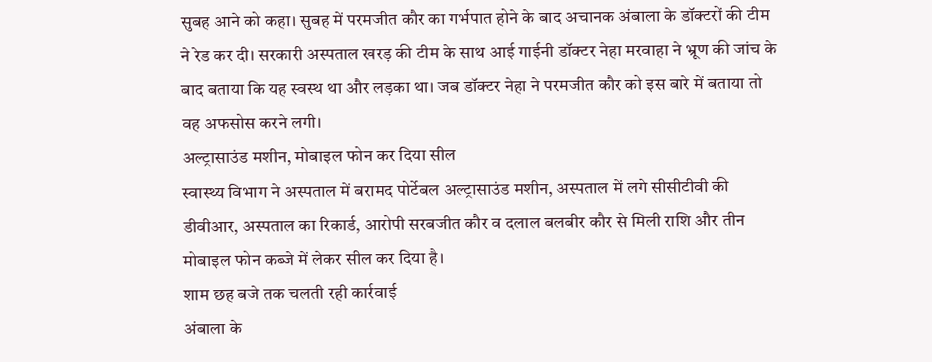सुबह आने को कहा। सुबह में परमजीत कौर का गर्भपात होने के बाद अचानक अंबाला के डॉक्टरों की टीम ने रेड कर दी। सरकारी अस्पताल खरड़ की टीम के साथ आई गाईनी डॉक्टर नेहा मरवाहा ने भ्रूण की जांच के बाद बताया कि यह स्वस्थ था और लड़का था। जब डॉक्टर नेहा ने परमजीत कौर को इस बारे में बताया तो वह अफसोस करने लगी।
अल्ट्रासाउंड मशीन, मोबाइल फोन कर दिया सील
स्वास्थ्य विभाग ने अस्पताल में बरामद पोर्टेबल अल्ट्रासाउंड मशीन, अस्पताल में लगे सीसीटीवी की डीवीआर, अस्पताल का रिकार्ड, आरोपी सरबजीत कौर व दलाल बलबीर कौर से मिली राशि और तीन मोबाइल फोन कब्जे में लेकर सील कर दिया है।
शाम छह बजे तक चलती रही कार्रवाई
अंबाला के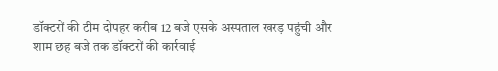डॉक्टरों की टीम दोपहर करीब 12 बजे एसके अस्पताल खरड़ पहुंची और शाम छह बजे तक डॉक्टरों की कार्रवाई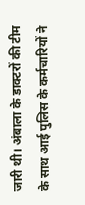जारी थी। अंबाला के डाक्टरों की टीम के साथ आई पुलिस के कर्मचारियों ने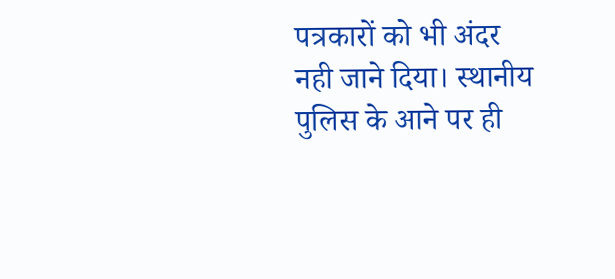पत्रकारों को भी अंदर नही जाने दिया। स्थानीय पुलिस के आने पर ही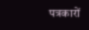पत्रकारों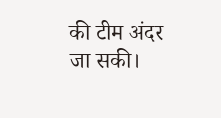की टीम अंदर जा सकी।